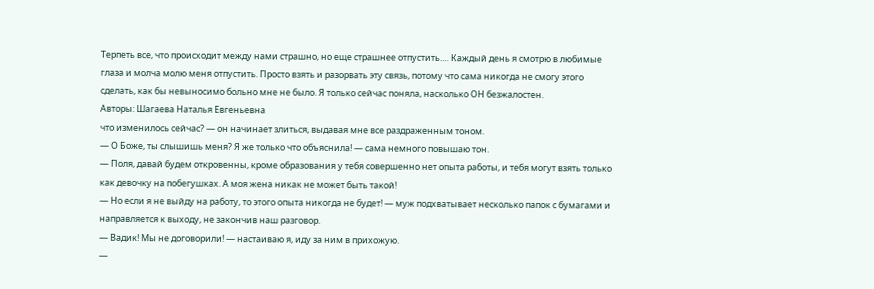Терпеть все, что происходит между нами страшно, но еще страшнее отпустить.… Каждый день я смотрю в любимые глаза и молча молю меня отпустить. Просто взять и разорвать эту связь, потому что сама никогда не смогу этого сделать, как бы невыносимо больно мне не было. Я только сейчас поняла, насколько ОН безжалостен.
Авторы: Шагаева Наталья Евгеньевна
что изменилось сейчас? — он начинает злиться, выдавая мне все раздраженным тоном.
— О Боже, ты слышишь меня? Я же только что объяснила! — сама немного повышаю тон.
— Поля, давай будем откровенны, кроме образования у тебя совершенно нет опыта работы, и тебя могут взять только как девочку на побегушках. А моя жена никак не может быть такой!
— Но если я не выйду на работу, то этого опыта никогда не будет! — муж подхватывает несколько папок с бумагами и направляется к выходу, не закончив наш разговор.
— Вадик! Мы не договорили! — настаиваю я, иду за ним в прихожую.
—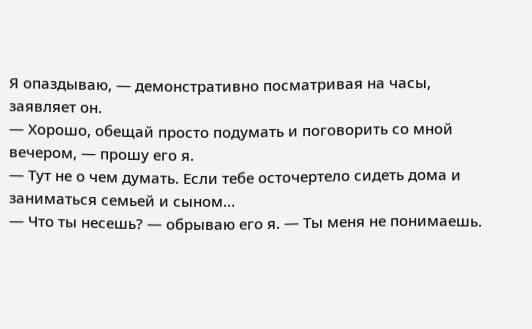Я опаздываю, — демонстративно посматривая на часы, заявляет он.
— Хорошо, обещай просто подумать и поговорить со мной вечером, — прошу его я.
— Тут не о чем думать. Если тебе осточертело сидеть дома и заниматься семьей и сыном…
— Что ты несешь? — обрываю его я. — Ты меня не понимаешь.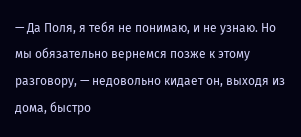— Да Поля, я тебя не понимаю, и не узнаю. Но мы обязательно вернемся позже к этому разговору, — недовольно кидает он, выходя из дома, быстро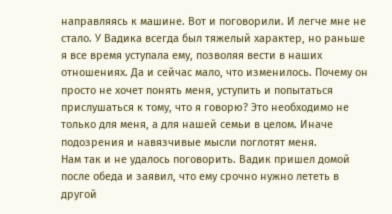направляясь к машине. Вот и поговорили. И легче мне не стало. У Вадика всегда был тяжелый характер, но раньше я все время уступала ему, позволяя вести в наших отношениях. Да и сейчас мало, что изменилось. Почему он просто не хочет понять меня, уступить и попытаться прислушаться к тому, что я говорю? Это необходимо не только для меня, а для нашей семьи в целом. Иначе подозрения и навязчивые мысли поглотят меня.
Нам так и не удалось поговорить. Вадик пришел домой после обеда и заявил, что ему срочно нужно лететь в другой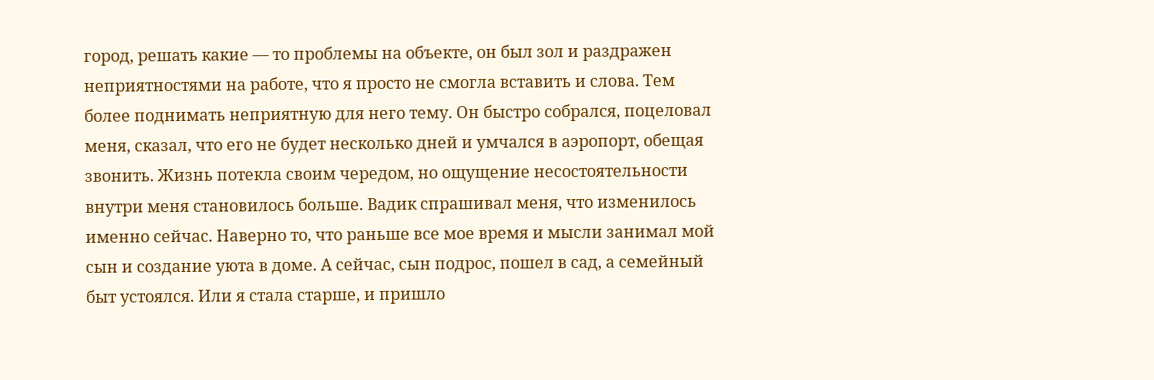город, решать какие — то проблемы на объекте, он был зол и раздражен неприятностями на работе, что я просто не смогла вставить и слова. Тем более поднимать неприятную для него тему. Он быстро собрался, поцеловал меня, сказал, что его не будет несколько дней и умчался в аэропорт, обещая звонить. Жизнь потекла своим чередом, но ощущение несостоятельности внутри меня становилось больше. Вадик спрашивал меня, что изменилось именно сейчас. Наверно то, что раньше все мое время и мысли занимал мой сын и создание уюта в доме. А сейчас, сын подрос, пошел в сад, а семейный быт устоялся. Или я стала старше, и пришло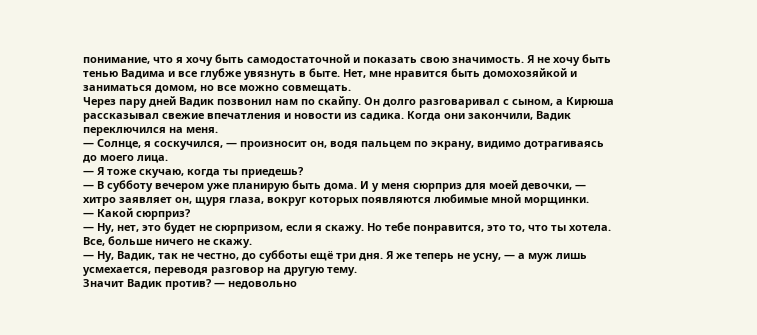понимание, что я хочу быть самодостаточной и показать свою значимость. Я не хочу быть тенью Вадима и все глубже увязнуть в быте. Нет, мне нравится быть домохозяйкой и заниматься домом, но все можно совмещать.
Через пару дней Вадик позвонил нам по скайпу. Он долго разговаривал с сыном, а Кирюша рассказывал свежие впечатления и новости из садика. Когда они закончили, Вадик переключился на меня.
— Солнце, я соскучился, — произносит он, водя пальцем по экрану, видимо дотрагиваясь до моего лица.
— Я тоже скучаю, когда ты приедешь?
— В субботу вечером уже планирую быть дома. И у меня сюрприз для моей девочки, — хитро заявляет он, щуря глаза, вокруг которых появляются любимые мной морщинки.
— Какой сюрприз?
— Ну, нет, это будет не сюрпризом, если я скажу. Но тебе понравится, это то, что ты хотела. Все, больше ничего не скажу.
— Ну, Вадик, так не честно, до субботы ещё три дня. Я же теперь не усну, — а муж лишь усмехается, переводя разговор на другую тему.
Значит Вадик против? — недовольно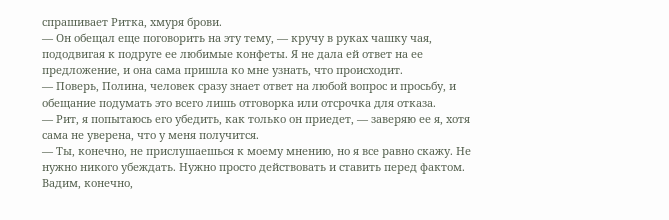спрашивает Ритка, хмуря брови.
— Он обещал еще поговорить на эту тему, — кручу в руках чашку чая, пододвигая к подруге ее любимые конфеты. Я не дала ей ответ на ее предложение, и она сама пришла ко мне узнать, что происходит.
— Поверь, Полина, человек сразу знает ответ на любой вопрос и просьбу, и обещание подумать это всего лишь отговорка или отсрочка для отказа.
— Рит, я попытаюсь его убедить, как только он приедет, — заверяю ее я, хотя сама не уверена, что у меня получится.
— Ты, конечно, не прислушаешься к моему мнению, но я все равно скажу. Не нужно никого убеждать. Нужно просто действовать и ставить перед фактом. Вадим, конечно,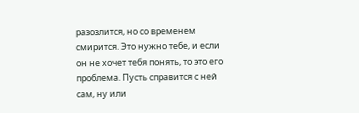разозлится, но со временем смирится. Это нужно тебе, и если он не хочет тебя понять, то это его проблема. Пусть справится с ней сам, ну или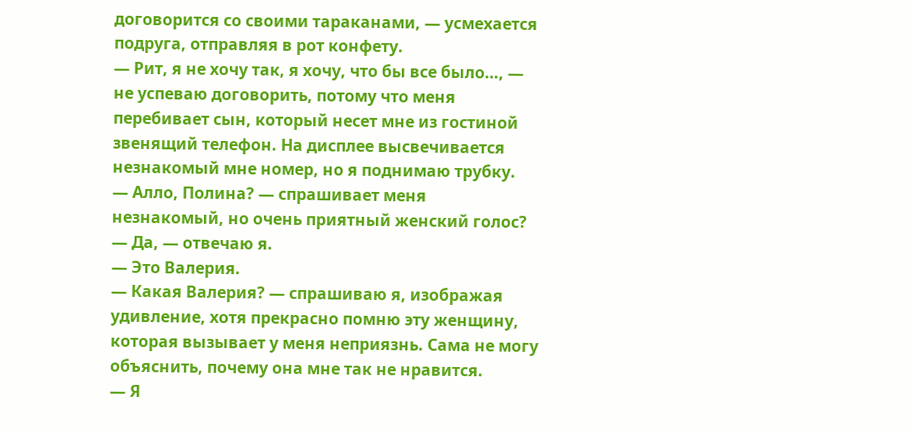договорится со своими тараканами, — усмехается подруга, отправляя в рот конфету.
— Рит, я не хочу так, я хочу, что бы все было…, — не успеваю договорить, потому что меня перебивает сын, который несет мне из гостиной звенящий телефон. На дисплее высвечивается незнакомый мне номер, но я поднимаю трубку.
— Алло, Полина? — спрашивает меня незнакомый, но очень приятный женский голос?
— Да, — отвечаю я.
— Это Валерия.
— Какая Валерия? — спрашиваю я, изображая удивление, хотя прекрасно помню эту женщину, которая вызывает у меня неприязнь. Сама не могу объяснить, почему она мне так не нравится.
— Я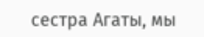сестра Агаты, мы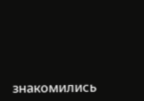знакомились